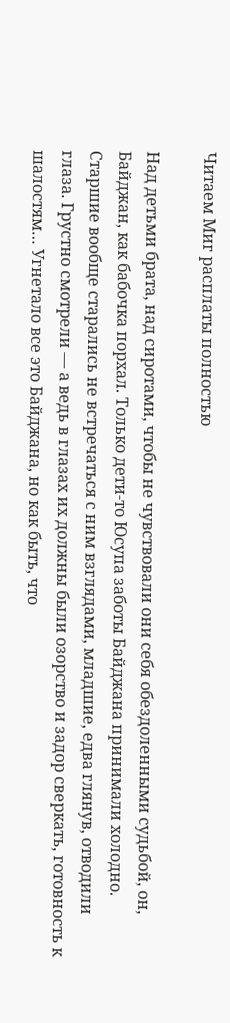Читаем Миг расплаты полностью

Над детьми брата, над сиротами, чтобы не чувствовали они себя обездоленными судьбой, он, Байджан, как бабочка порхал. Только дети-то Юсупа заботы Байджана принимали холодно. Старшие вообще старались не встречаться с ним взглядами, младшие, едва глянув, отводили глаза. Грустно смотрели — а ведь в глазах их должны были озорство и задор сверкать, готовность к шалостям… Угнетало все это Байджана, но как быть, что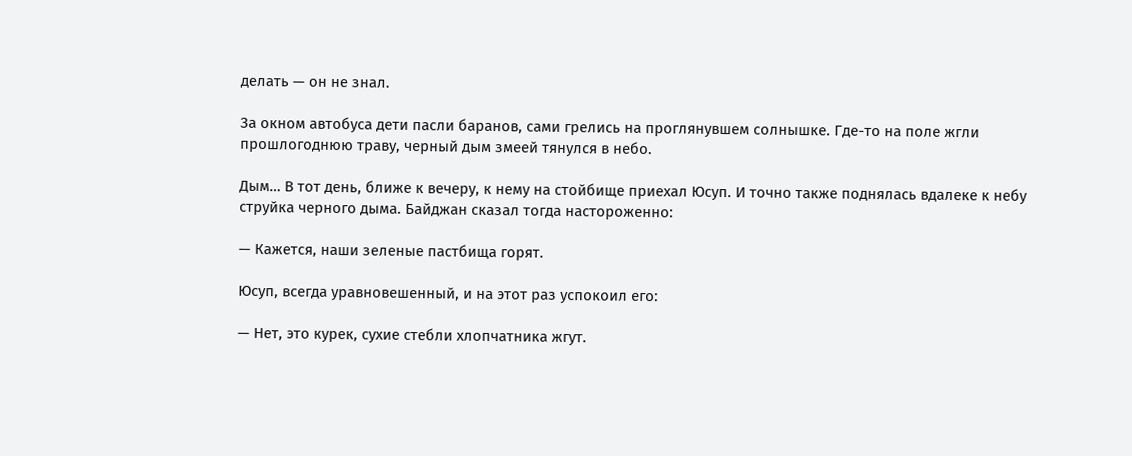делать — он не знал.

За окном автобуса дети пасли баранов, сами грелись на проглянувшем солнышке. Где-то на поле жгли прошлогоднюю траву, черный дым змеей тянулся в небо.

Дым… В тот день, ближе к вечеру, к нему на стойбище приехал Юсуп. И точно также поднялась вдалеке к небу струйка черного дыма. Байджан сказал тогда настороженно:

— Кажется, наши зеленые пастбища горят.

Юсуп, всегда уравновешенный, и на этот раз успокоил его:

— Нет, это курек, сухие стебли хлопчатника жгут.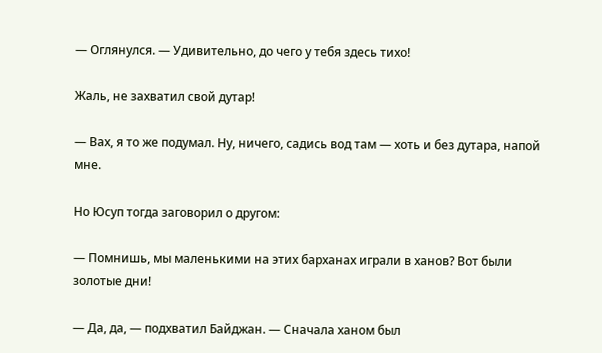— Оглянулся. — Удивительно, до чего у тебя здесь тихо!

Жаль, не захватил свой дутар!

— Вах, я то же подумал. Ну, ничего, садись вод там — хоть и без дутара, напой мне.

Но Юсуп тогда заговорил о другом:

— Помнишь, мы маленькими на этих барханах играли в ханов? Вот были золотые дни!

— Да, да, — подхватил Байджан. — Сначала ханом был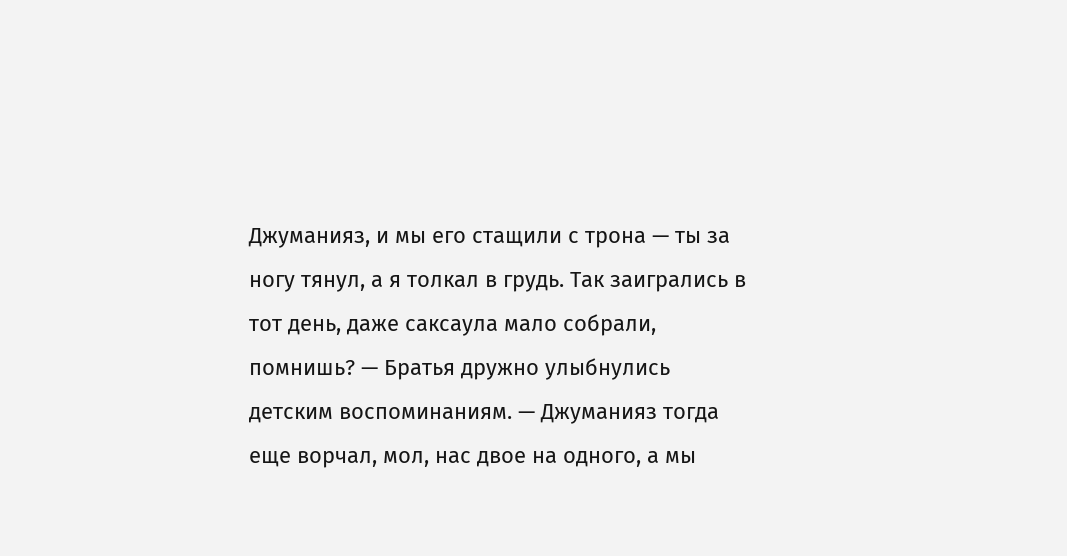Джуманияз, и мы его стащили с трона — ты за ногу тянул, а я толкал в грудь. Так заигрались в тот день, даже саксаула мало собрали, помнишь? — Братья дружно улыбнулись детским воспоминаниям. — Джуманияз тогда еще ворчал, мол, нас двое на одного, а мы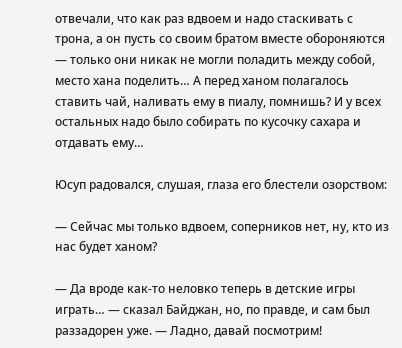отвечали, что как раз вдвоем и надо стаскивать с трона, а он пусть со своим братом вместе обороняются — только они никак не могли поладить между собой, место хана поделить… А перед ханом полагалось ставить чай, наливать ему в пиалу, помнишь? И у всех остальных надо было собирать по кусочку сахара и отдавать ему…

Юсуп радовался, слушая, глаза его блестели озорством:

— Сейчас мы только вдвоем, соперников нет, ну, кто из нас будет ханом?

— Да вроде как-то неловко теперь в детские игры играть… — сказал Байджан, но, по правде, и сам был раззадорен уже. — Ладно, давай посмотрим!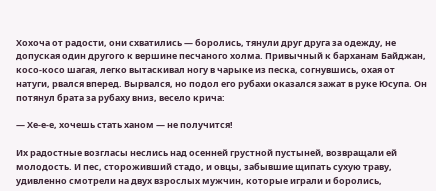Хохоча от радости, они схватились — боролись, тянули друг друга за одежду, не допуская один другого к вершине песчаного холма. Привычный к барханам Байджан, косо-косо шагая, легко вытаскивал ногу в чарыке из песка, согнувшись, охая от натуги, рвался вперед. Вырвался, но подол его рубахи оказался зажат в руке Юсупа. Он потянул брата за рубаху вниз, весело крича:

— Хе-е-е, хочешь стать ханом — не получится!

Их радостные возгласы неслись над осенней грустной пустыней, возвращали ей молодость. И пес, стороживший стадо, и овцы, забывшие щипать сухую траву, удивленно смотрели на двух взрослых мужчин, которые играли и боролись,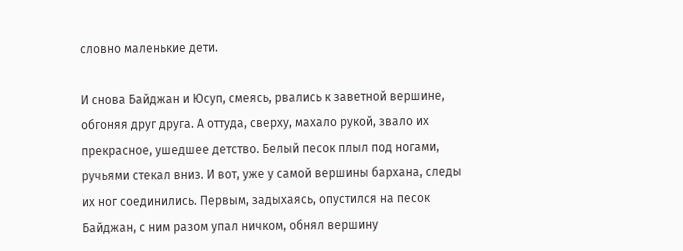словно маленькие дети.

И снова Байджан и Юсуп, смеясь, рвались к заветной вершине, обгоняя друг друга. А оттуда, сверху, махало рукой, звало их прекрасное, ушедшее детство. Белый песок плыл под ногами, ручьями стекал вниз. И вот, уже у самой вершины бархана, следы их ног соединились. Первым, задыхаясь, опустился на песок Байджан, с ним разом упал ничком, обнял вершину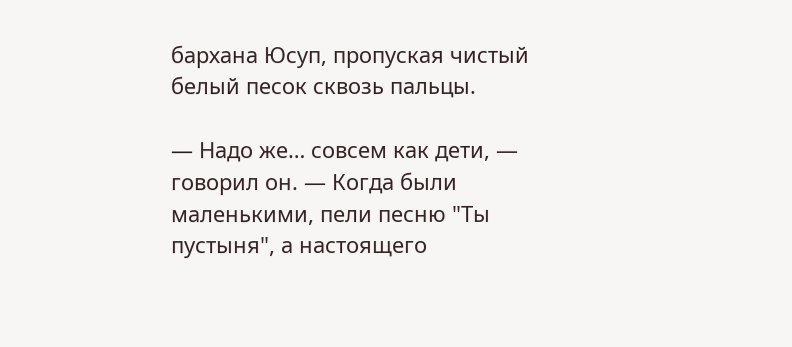бархана Юсуп, пропуская чистый белый песок сквозь пальцы.

— Надо же… совсем как дети, — говорил он. — Когда были маленькими, пели песню "Ты пустыня", а настоящего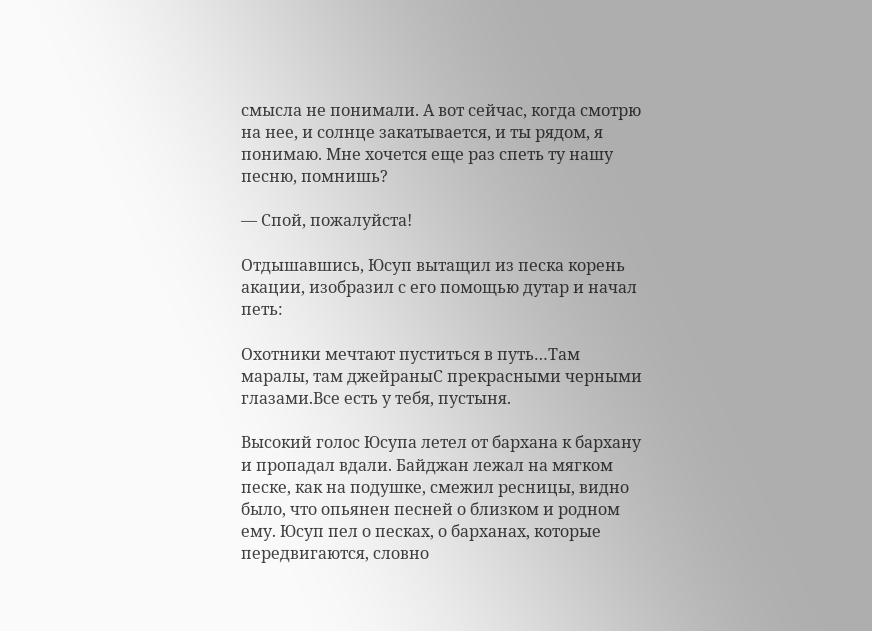смысла не понимали. А вот сейчас, когда смотрю на нее, и солнце закатывается, и ты рядом, я понимаю. Мне хочется еще раз спеть ту нашу песню, помнишь?

— Спой, пожалуйста!

Отдышавшись, Юсуп вытащил из песка корень акации, изобразил с его помощью дутар и начал петь:

Охотники мечтают пуститься в путь…Там маралы, там джейраныС прекрасными черными глазами.Все есть у тебя, пустыня.

Высокий голос Юсупа летел от бархана к бархану и пропадал вдали. Байджан лежал на мягком песке, как на подушке, смежил ресницы, видно было, что опьянен песней о близком и родном ему. Юсуп пел о песках, о барханах, которые передвигаются, словно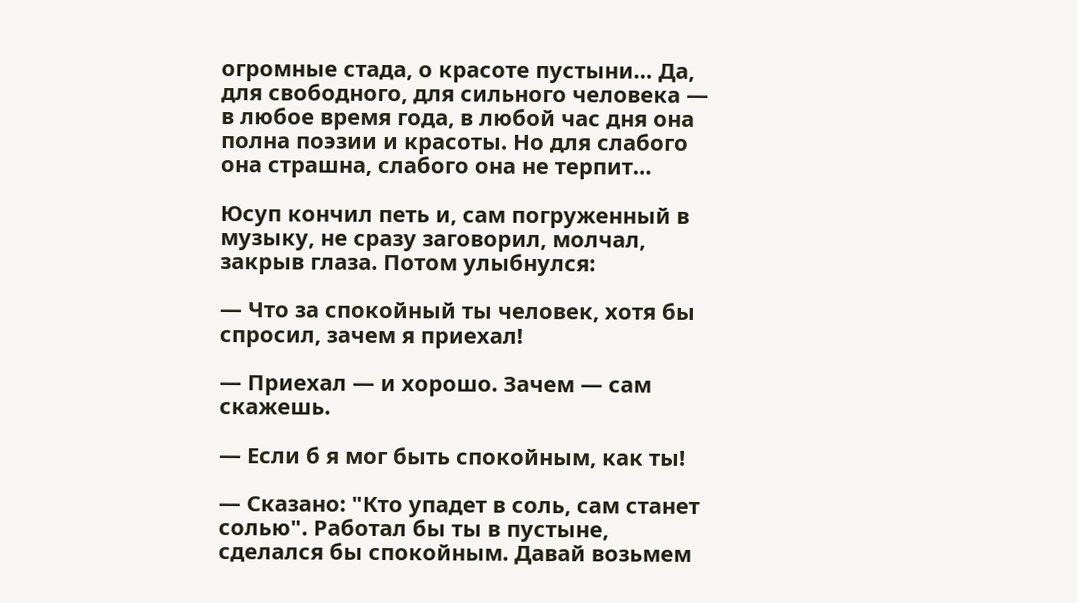огромные стада, о красоте пустыни… Да, для свободного, для сильного человека — в любое время года, в любой час дня она полна поэзии и красоты. Но для слабого она страшна, слабого она не терпит…

Юсуп кончил петь и, сам погруженный в музыку, не сразу заговорил, молчал, закрыв глаза. Потом улыбнулся:

— Что за спокойный ты человек, хотя бы спросил, зачем я приехал!

— Приехал — и хорошо. Зачем — сам скажешь.

— Если б я мог быть спокойным, как ты!

— Сказано: "Кто упадет в соль, сам станет солью". Работал бы ты в пустыне, сделался бы спокойным. Давай возьмем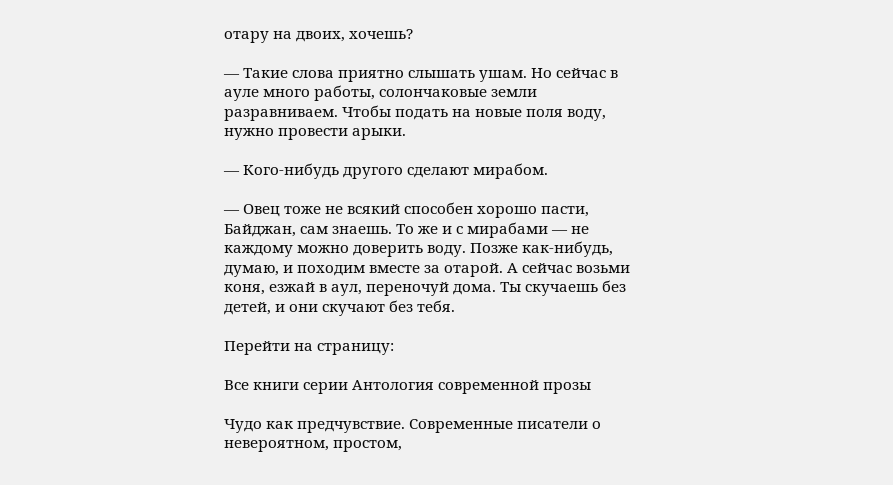отару на двоих, хочешь?

— Такие слова приятно слышать ушам. Но сейчас в ауле много работы, солончаковые земли разравниваем. Чтобы подать на новые поля воду, нужно провести арыки.

— Кого-нибудь другого сделают мирабом.

— Овец тоже не всякий способен хорошо пасти, Байджан, сам знаешь. То же и с мирабами — не каждому можно доверить воду. Позже как-нибудь, думаю, и походим вместе за отарой. А сейчас возьми коня, езжай в аул, переночуй дома. Ты скучаешь без детей, и они скучают без тебя.

Перейти на страницу:

Все книги серии Антология современной прозы

Чудо как предчувствие. Современные писатели о невероятном, простом,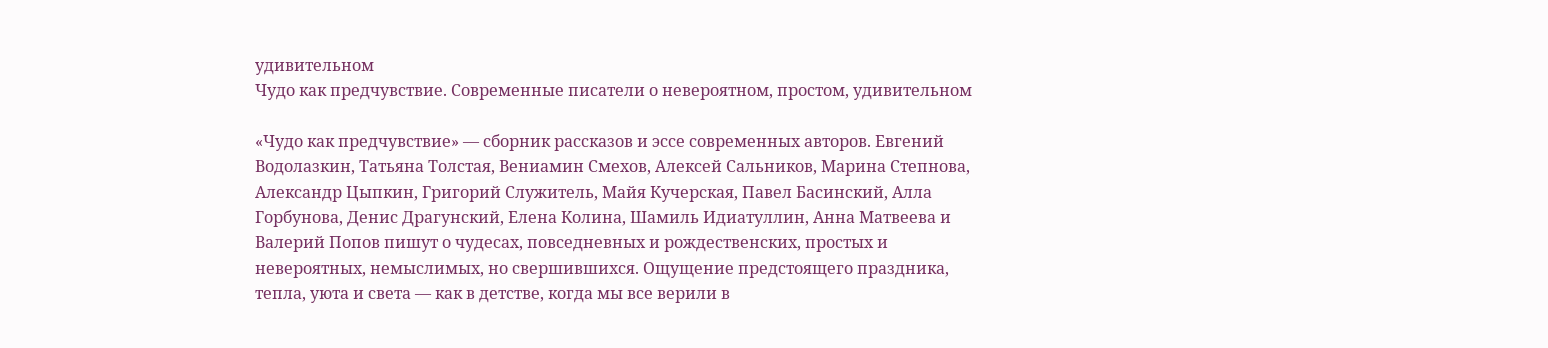удивительном
Чудо как предчувствие. Современные писатели о невероятном, простом, удивительном

«Чудо как предчувствие» — сборник рассказов и эссе современных авторов. Евгений Водолазкин, Татьяна Толстая, Вениамин Смехов, Алексей Сальников, Марина Степнова, Александр Цыпкин, Григорий Служитель, Майя Кучерская, Павел Басинский, Алла Горбунова, Денис Драгунский, Елена Колина, Шамиль Идиатуллин, Анна Матвеева и Валерий Попов пишут о чудесах, повседневных и рождественских, простых и невероятных, немыслимых, но свершившихся. Ощущение предстоящего праздника, тепла, уюта и света — как в детстве, когда мы все верили в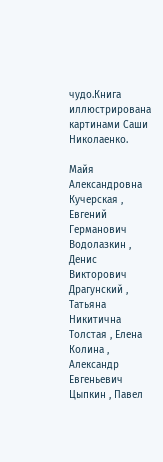чудо.Книга иллюстрирована картинами Саши Николаенко.

Майя Александровна Кучерская , Евгений Германович Водолазкин , Денис Викторович Драгунский , Татьяна Никитична Толстая , Елена Колина , Александр Евгеньевич Цыпкин , Павел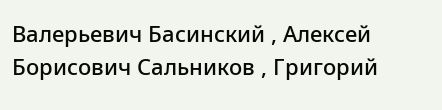Валерьевич Басинский , Алексей Борисович Сальников , Григорий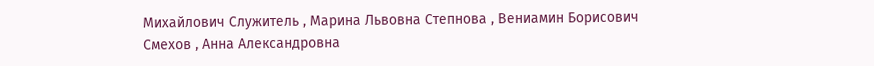Михайлович Служитель , Марина Львовна Степнова , Вениамин Борисович Смехов , Анна Александровна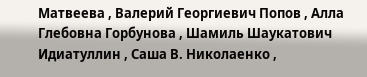Матвеева , Валерий Георгиевич Попов , Алла Глебовна Горбунова , Шамиль Шаукатович Идиатуллин , Саша В. Николаенко ,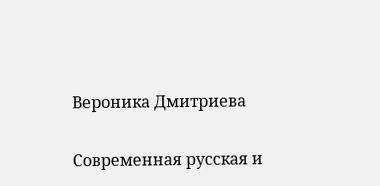Вероника Дмитриева

Современная русская и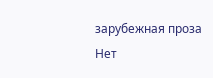зарубежная проза
Нет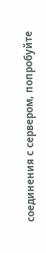соединения с сервером, попробуйте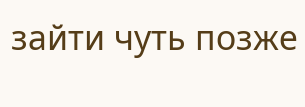зайти чуть позже